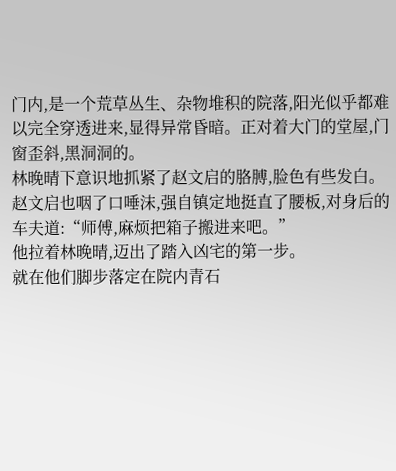门内,是一个荒草丛生、杂物堆积的院落,阳光似乎都难以完全穿透进来,显得异常昏暗。正对着大门的堂屋,门窗歪斜,黑洞洞的。
林晚晴下意识地抓紧了赵文启的胳膊,脸色有些发白。
赵文启也咽了口唾沫,强自镇定地挺直了腰板,对身后的车夫道:“师傅,麻烦把箱子搬进来吧。”
他拉着林晚晴,迈出了踏入凶宅的第一步。
就在他们脚步落定在院内青石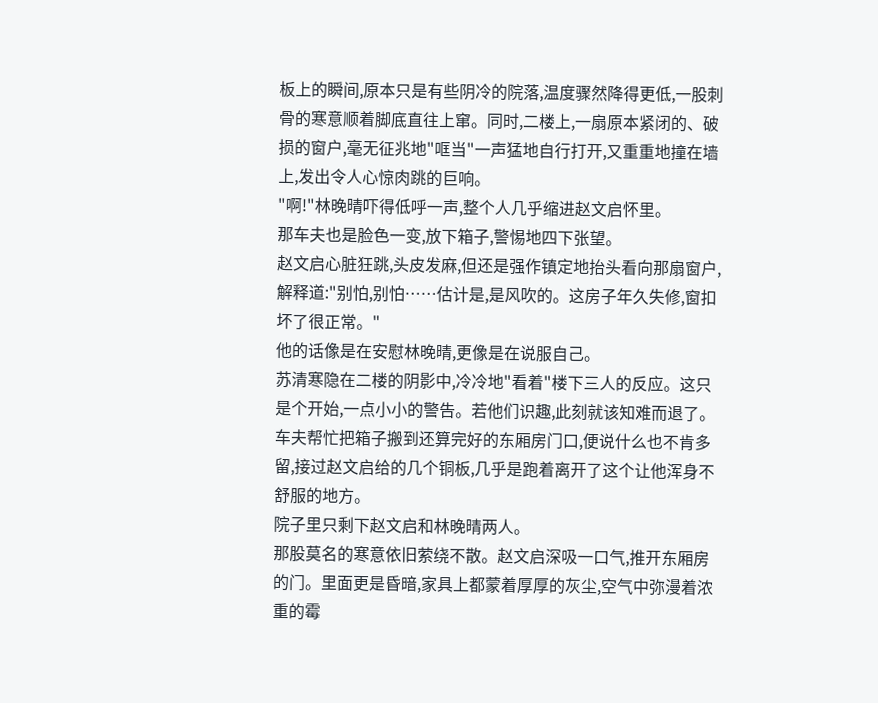板上的瞬间,原本只是有些阴冷的院落,温度骤然降得更低,一股刺骨的寒意顺着脚底直往上窜。同时,二楼上,一扇原本紧闭的、破损的窗户,毫无征兆地"哐当"一声猛地自行打开,又重重地撞在墙上,发出令人心惊肉跳的巨响。
"啊!"林晚晴吓得低呼一声,整个人几乎缩进赵文启怀里。
那车夫也是脸色一变,放下箱子,警惕地四下张望。
赵文启心脏狂跳,头皮发麻,但还是强作镇定地抬头看向那扇窗户,解释道:"别怕,别怕……估计是,是风吹的。这房子年久失修,窗扣坏了很正常。"
他的话像是在安慰林晚晴,更像是在说服自己。
苏清寒隐在二楼的阴影中,冷冷地"看着"楼下三人的反应。这只是个开始,一点小小的警告。若他们识趣,此刻就该知难而退了。
车夫帮忙把箱子搬到还算完好的东厢房门口,便说什么也不肯多留,接过赵文启给的几个铜板,几乎是跑着离开了这个让他浑身不舒服的地方。
院子里只剩下赵文启和林晚晴两人。
那股莫名的寒意依旧萦绕不散。赵文启深吸一口气,推开东厢房的门。里面更是昏暗,家具上都蒙着厚厚的灰尘,空气中弥漫着浓重的霉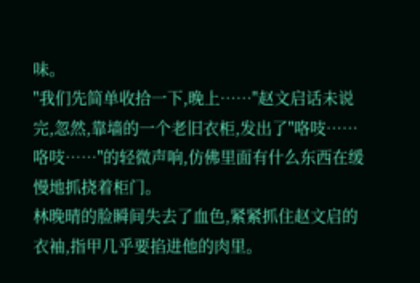味。
"我们先简单收拾一下,晚上……"赵文启话未说完,忽然,靠墙的一个老旧衣柜,发出了"咯吱……咯吱……"的轻微声响,仿佛里面有什么东西在缓慢地抓挠着柜门。
林晚晴的脸瞬间失去了血色,紧紧抓住赵文启的衣袖,指甲几乎要掐进他的肉里。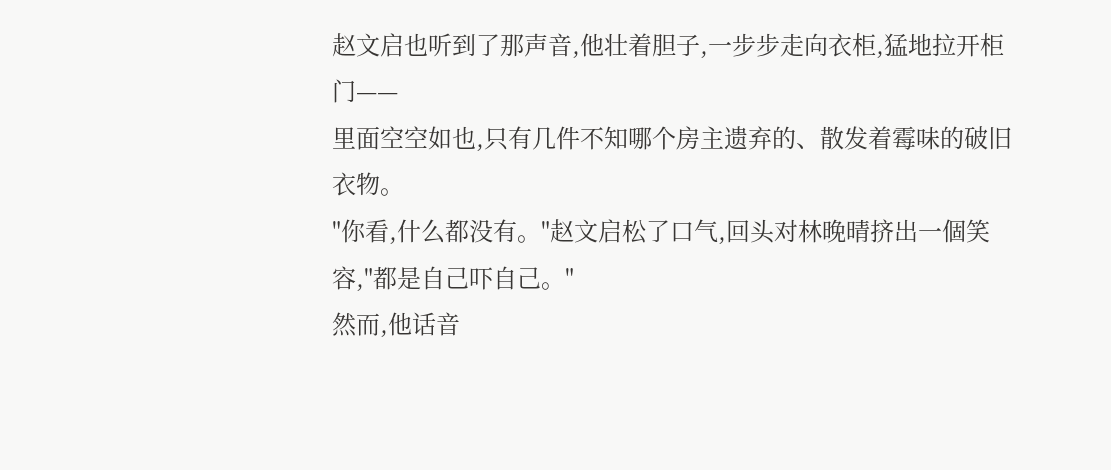赵文启也听到了那声音,他壮着胆子,一步步走向衣柜,猛地拉开柜门——
里面空空如也,只有几件不知哪个房主遗弃的、散发着霉味的破旧衣物。
"你看,什么都没有。"赵文启松了口气,回头对林晚晴挤出一個笑容,"都是自己吓自己。"
然而,他话音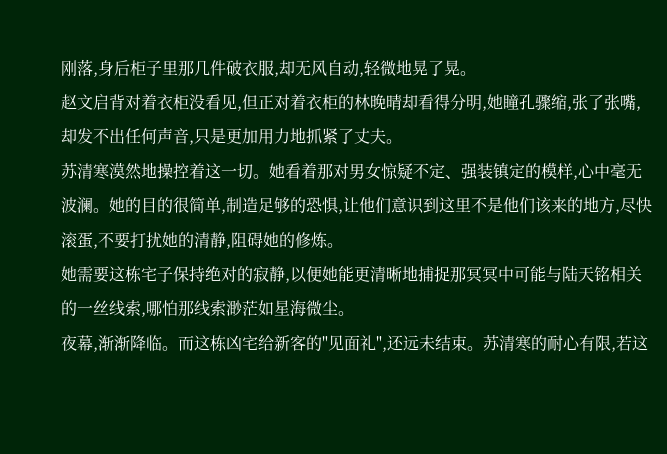刚落,身后柜子里那几件破衣服,却无风自动,轻微地晃了晃。
赵文启背对着衣柜没看见,但正对着衣柜的林晚晴却看得分明,她瞳孔骤缩,张了张嘴,却发不出任何声音,只是更加用力地抓紧了丈夫。
苏清寒漠然地操控着这一切。她看着那对男女惊疑不定、强装镇定的模样,心中毫无波澜。她的目的很简单,制造足够的恐惧,让他们意识到这里不是他们该来的地方,尽快滚蛋,不要打扰她的清静,阻碍她的修炼。
她需要这栋宅子保持绝对的寂静,以便她能更清晰地捕捉那冥冥中可能与陆天铭相关的一丝线索,哪怕那线索渺茫如星海微尘。
夜幕,渐渐降临。而这栋凶宅给新客的"见面礼",还远未结束。苏清寒的耐心有限,若这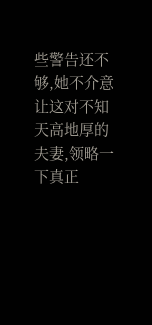些警告还不够,她不介意让这对不知天高地厚的夫妻,领略一下真正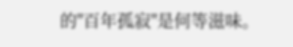的"百年孤寂"是何等滋味。